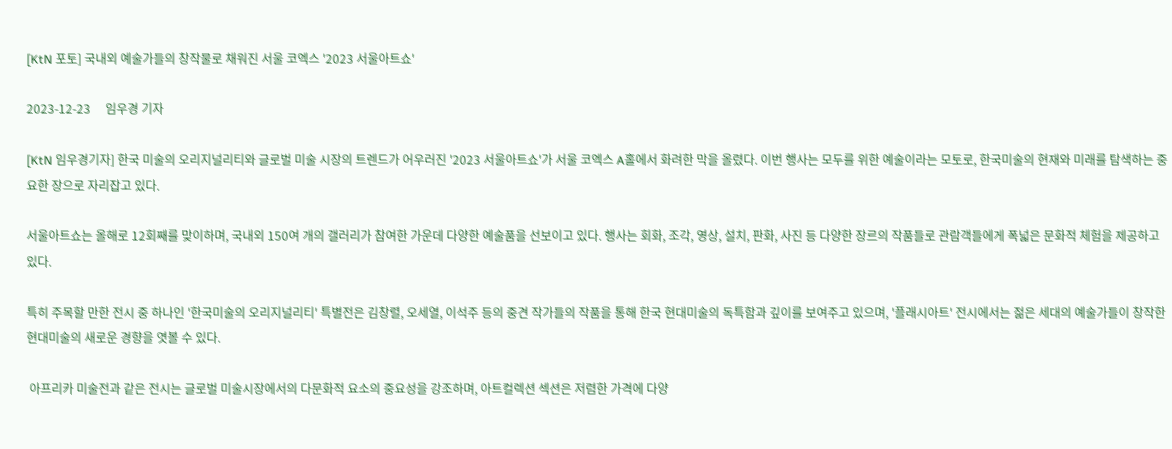[KtN 포토] 국내외 예술가들의 창작물로 채워진 서울 코엑스 '2023 서울아트쇼'

2023-12-23     임우경 기자

[KtN 임우경기자] 한국 미술의 오리지널리티와 글로벌 미술 시장의 트렌드가 어우러진 '2023 서울아트쇼'가 서울 코엑스 A홀에서 화려한 막을 올렸다. 이번 행사는 모두를 위한 예술이라는 모토로, 한국미술의 현재와 미래를 탐색하는 중요한 장으로 자리잡고 있다.

서울아트쇼는 올해로 12회째를 맞이하며, 국내외 150여 개의 갤러리가 참여한 가운데 다양한 예술품을 선보이고 있다. 행사는 회화, 조각, 영상, 설치, 판화, 사진 등 다양한 장르의 작품들로 관람객들에게 폭넓은 문화적 체험을 제공하고 있다.

특히 주목할 만한 전시 중 하나인 '한국미술의 오리지널리티' 특별전은 김창렬, 오세열, 이석주 등의 중견 작가들의 작품을 통해 한국 현대미술의 독특함과 깊이를 보여주고 있으며, '플래시아트' 전시에서는 젊은 세대의 예술가들이 창작한 현대미술의 새로운 경향을 엿볼 수 있다.

 아프리카 미술전과 같은 전시는 글로벌 미술시장에서의 다문화적 요소의 중요성을 강조하며, 아트컬렉션 섹션은 저렴한 가격에 다양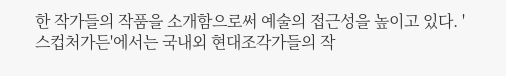한 작가들의 작품을 소개함으로써 예술의 접근성을 높이고 있다. '스컵처가든'에서는 국내외 현대조각가들의 작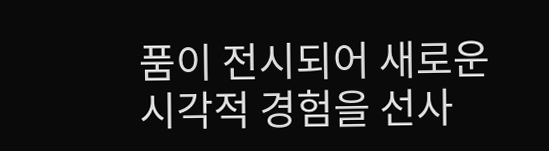품이 전시되어 새로운 시각적 경험을 선사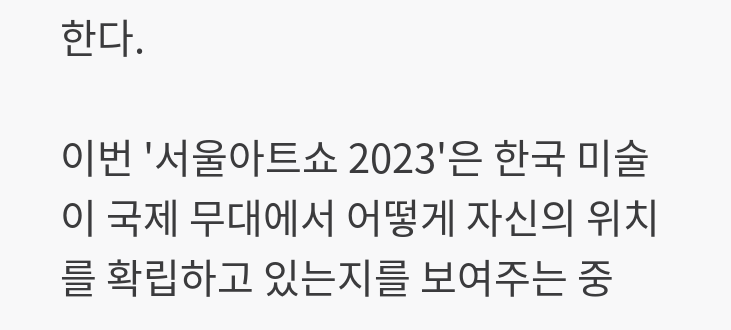한다.

이번 '서울아트쇼 2023'은 한국 미술이 국제 무대에서 어떻게 자신의 위치를 확립하고 있는지를 보여주는 중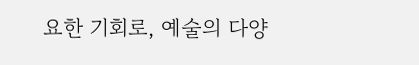요한 기회로, 예술의 다양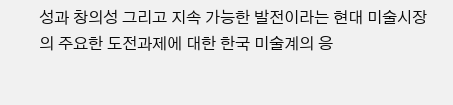성과 창의성 그리고 지속 가능한 발전이라는 현대 미술시장의 주요한 도전과제에 대한 한국 미술계의 응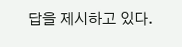답을 제시하고 있다.